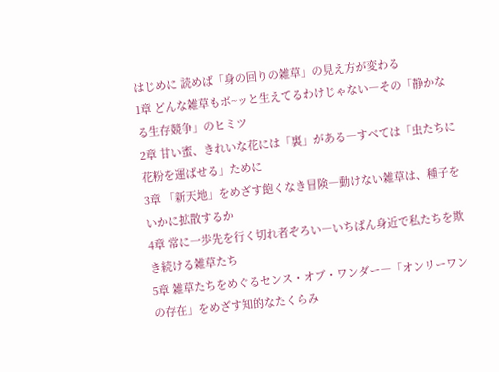はじめに 読めば「身の回りの雑草」の見え方が変わる
1章 どんな雑草もボ~ッと生えてるわけじゃない―その「静かなる生存競争」のヒミツ
2章 甘い蜜、きれいな花には「裏」がある―すべては「虫たちに花粉を運ばせる」ために
3章 「新天地」をめざす飽くなき冒険―動けない雑草は、種子をいかに拡散するか
4章 常に一歩先を行く切れ者ぞろい―いちばん身近で私たちを欺き続ける雑草たち
5章 雑草たちをめぐるセンス・オブ・ワンダー―「オンリーワンの存在」をめざす知的なたくらみ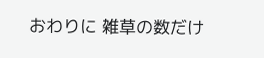おわりに 雑草の数だけ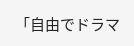「自由でドラマ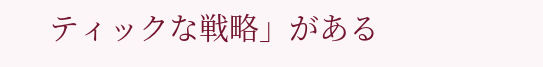ティックな戦略」がある